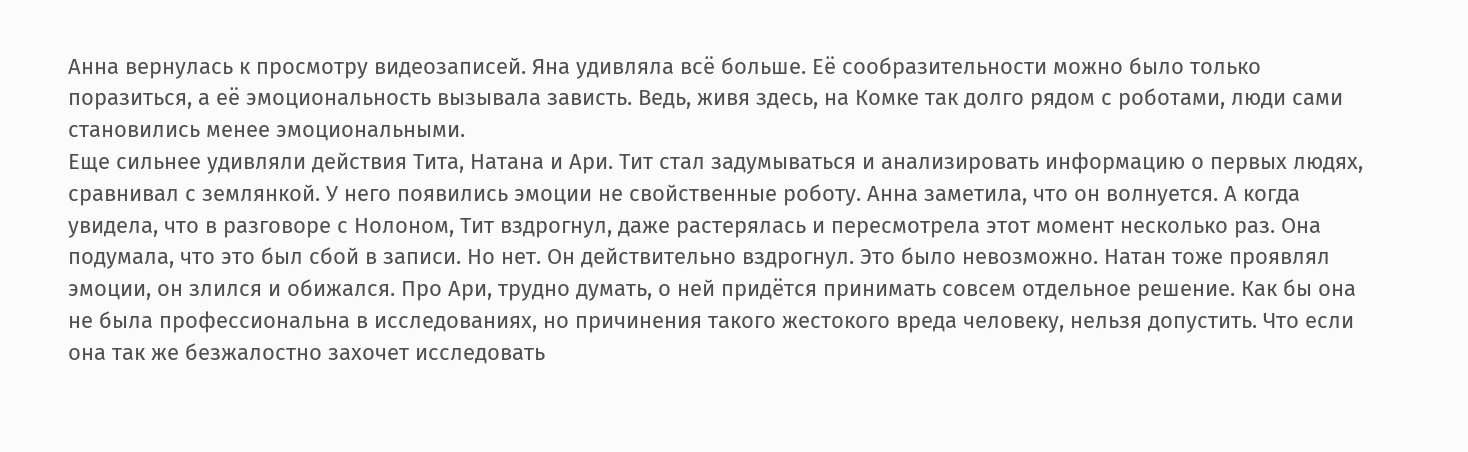Анна вернулась к просмотру видеозаписей. Яна удивляла всё больше. Её сообразительности можно было только поразиться, а её эмоциональность вызывала зависть. Ведь, живя здесь, на Комке так долго рядом с роботами, люди сами становились менее эмоциональными.
Еще сильнее удивляли действия Тита, Натана и Ари. Тит стал задумываться и анализировать информацию о первых людях, сравнивал с землянкой. У него появились эмоции не свойственные роботу. Анна заметила, что он волнуется. А когда увидела, что в разговоре с Нолоном, Тит вздрогнул, даже растерялась и пересмотрела этот момент несколько раз. Она подумала, что это был сбой в записи. Но нет. Он действительно вздрогнул. Это было невозможно. Натан тоже проявлял эмоции, он злился и обижался. Про Ари, трудно думать, о ней придётся принимать совсем отдельное решение. Как бы она не была профессиональна в исследованиях, но причинения такого жестокого вреда человеку, нельзя допустить. Что если она так же безжалостно захочет исследовать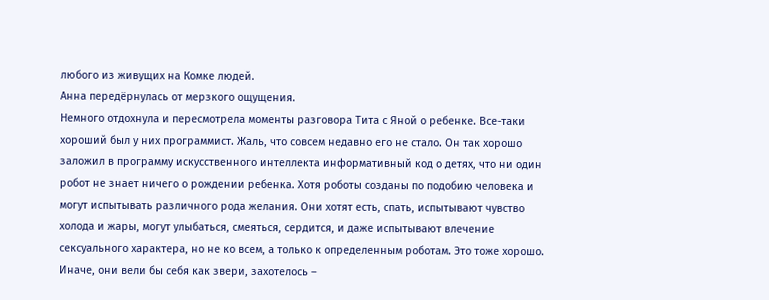любого из живущих на Комке людей.
Анна передёрнулась от мерзкого ощущения.
Немного отдохнула и пересмотрела моменты разговора Тита с Яной о ребенке. Все-таки хороший был у них программист. Жаль, что совсем недавно его не стало. Он так хорошо заложил в программу искусственного интеллекта информативный код о детях, что ни один робот не знает ничего о рождении ребенка. Хотя роботы созданы по подобию человека и могут испытывать различного рода желания. Они хотят есть, спать, испытывают чувство холода и жары, могут улыбаться, смеяться, сердится, и даже испытывают влечение сексуального характера, но не ко всем, а только к определенным роботам. Это тоже хорошо. Иначе, они вели бы себя как звери, захотелось –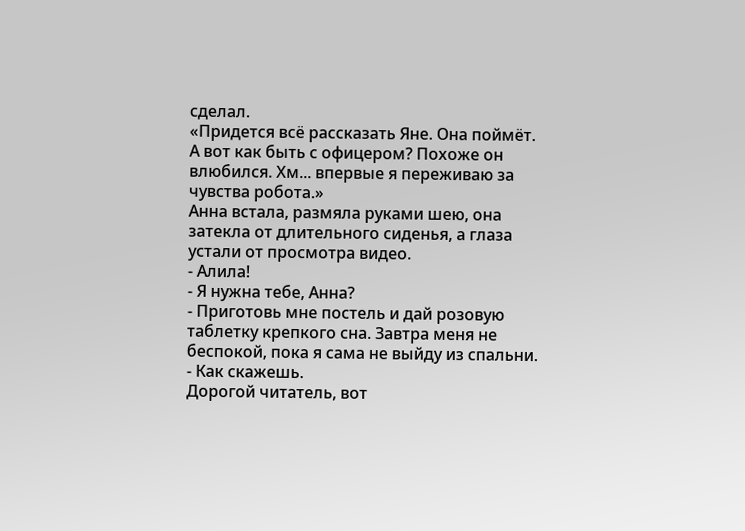сделал.
«Придется всё рассказать Яне. Она поймёт. А вот как быть с офицером? Похоже он влюбился. Хм... впервые я переживаю за чувства робота.»
Анна встала, размяла руками шею, она затекла от длительного сиденья, а глаза устали от просмотра видео.
- Алила!
- Я нужна тебе, Анна?
- Приготовь мне постель и дай розовую таблетку крепкого сна. Завтра меня не беспокой, пока я сама не выйду из спальни.
- Как скажешь.
Дорогой читатель, вот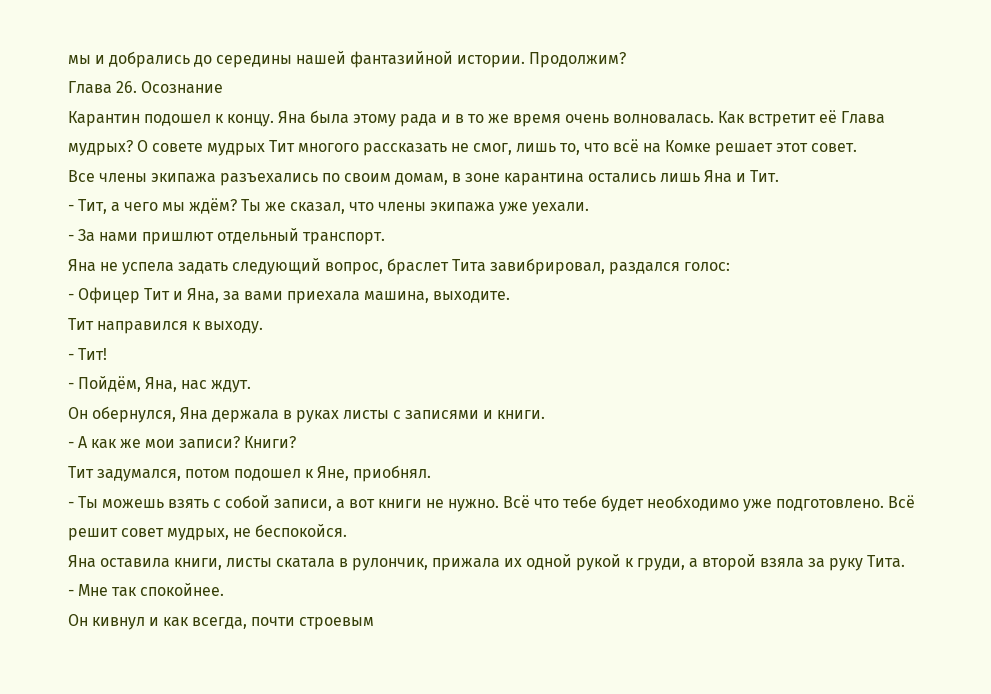мы и добрались до середины нашей фантазийной истории. Продолжим?
Глава 26. Осознание
Карантин подошел к концу. Яна была этому рада и в то же время очень волновалась. Как встретит её Глава мудрых? О совете мудрых Тит многого рассказать не смог, лишь то, что всё на Комке решает этот совет.
Все члены экипажа разъехались по своим домам, в зоне карантина остались лишь Яна и Тит.
- Тит, а чего мы ждём? Ты же сказал, что члены экипажа уже уехали.
- За нами пришлют отдельный транспорт.
Яна не успела задать следующий вопрос, браслет Тита завибрировал, раздался голос:
- Офицер Тит и Яна, за вами приехала машина, выходите.
Тит направился к выходу.
- Тит!
- Пойдём, Яна, нас ждут.
Он обернулся, Яна держала в руках листы с записями и книги.
- А как же мои записи? Книги?
Тит задумался, потом подошел к Яне, приобнял.
- Ты можешь взять с собой записи, а вот книги не нужно. Всё что тебе будет необходимо уже подготовлено. Всё решит совет мудрых, не беспокойся.
Яна оставила книги, листы скатала в рулончик, прижала их одной рукой к груди, а второй взяла за руку Тита.
- Мне так спокойнее.
Он кивнул и как всегда, почти строевым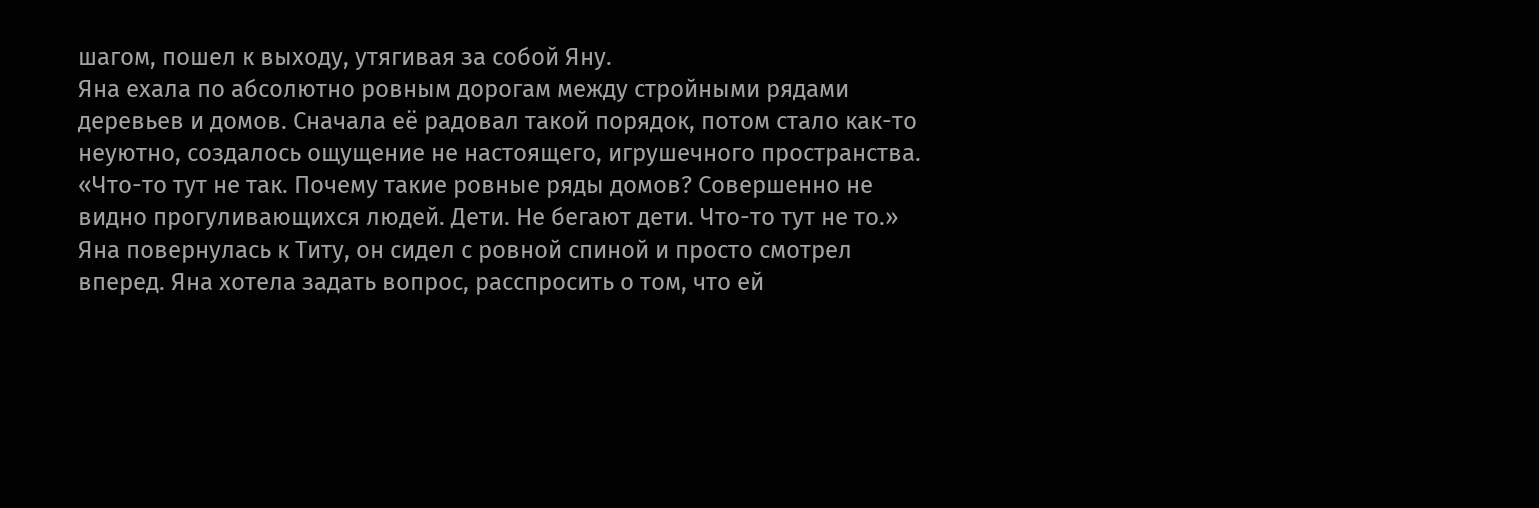шагом, пошел к выходу, утягивая за собой Яну.
Яна ехала по абсолютно ровным дорогам между стройными рядами деревьев и домов. Сначала её радовал такой порядок, потом стало как-то неуютно, создалось ощущение не настоящего, игрушечного пространства.
«Что-то тут не так. Почему такие ровные ряды домов? Совершенно не видно прогуливающихся людей. Дети. Не бегают дети. Что-то тут не то.»
Яна повернулась к Титу, он сидел с ровной спиной и просто смотрел вперед. Яна хотела задать вопрос, расспросить о том, что ей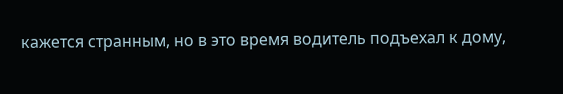кажется странным, но в это время водитель подъехал к дому,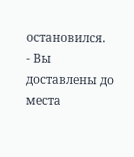остановился.
- Вы доставлены до места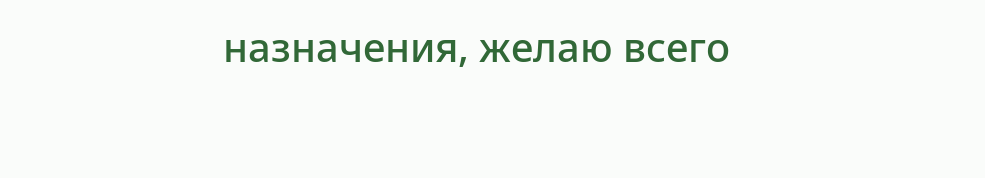назначения, желаю всего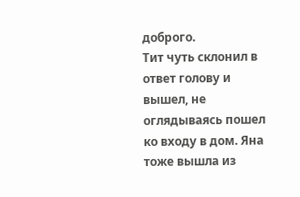доброго.
Тит чуть склонил в ответ голову и вышел, не оглядываясь пошел ко входу в дом. Яна тоже вышла из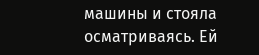машины и стояла осматриваясь. Ей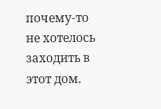почему-то не хотелось заходить в этот дом.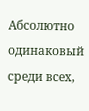Абсолютно одинаковый среди всех,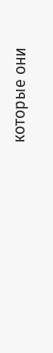которые они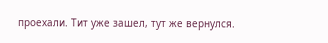проехали. Тит уже зашел, тут же вернулся.